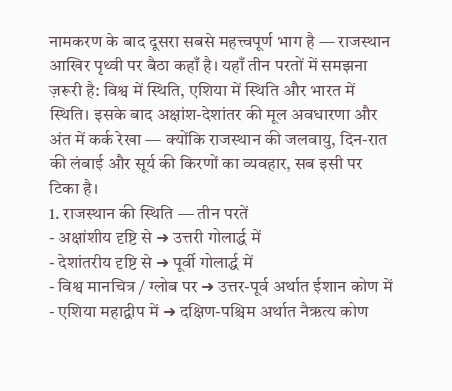नामकरण के बाद दूसरा सबसे महत्त्वपूर्ण भाग है — राजस्थान आखिर पृथ्वी पर बैठा कहाँ है। यहाँ तीन परतों में समझना ज़रूरी है: विश्व में स्थिति, एशिया में स्थिति और भारत में स्थिति। इसके बाद अक्षांश-देशांतर की मूल अवधारणा और अंत में कर्क रेखा — क्योंकि राजस्थान की जलवायु, दिन-रात की लंबाई और सूर्य की किरणों का व्यवहार, सब इसी पर टिका है।
1. राजस्थान की स्थिति — तीन परतें
- अक्षांशीय दृष्टि से ➜ उत्तरी गोलार्द्ध में
- देशांतरीय दृष्टि से ➜ पूर्वी गोलार्द्ध में
- विश्व मानचित्र / ग्लोब पर ➜ उत्तर-पूर्व अर्थात ईशान कोण में
- एशिया महाद्वीप में ➜ दक्षिण-पश्चिम अर्थात नैऋत्य कोण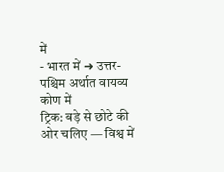में
- भारत में ➜ उत्तर-पश्चिम अर्थात वायव्य कोण में
ट्रिक: बड़े से छोटे की ओर चलिए — विश्व में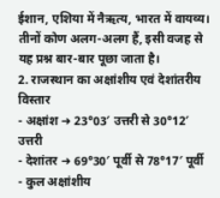ईशान, एशिया में नैऋत्य, भारत में वायव्य। तीनों कोण अलग-अलग हैं, इसी वजह से यह प्रश्न बार-बार पूछा जाता है।
2. राजस्थान का अक्षांशीय एवं देशांतरीय विस्तार
- अक्षांश ➜ 23°03′ उत्तरी से 30°12′ उत्तरी
- देशांतर ➜ 69°30′ पूर्वी से 78°17′ पूर्वी
- कुल अक्षांशीय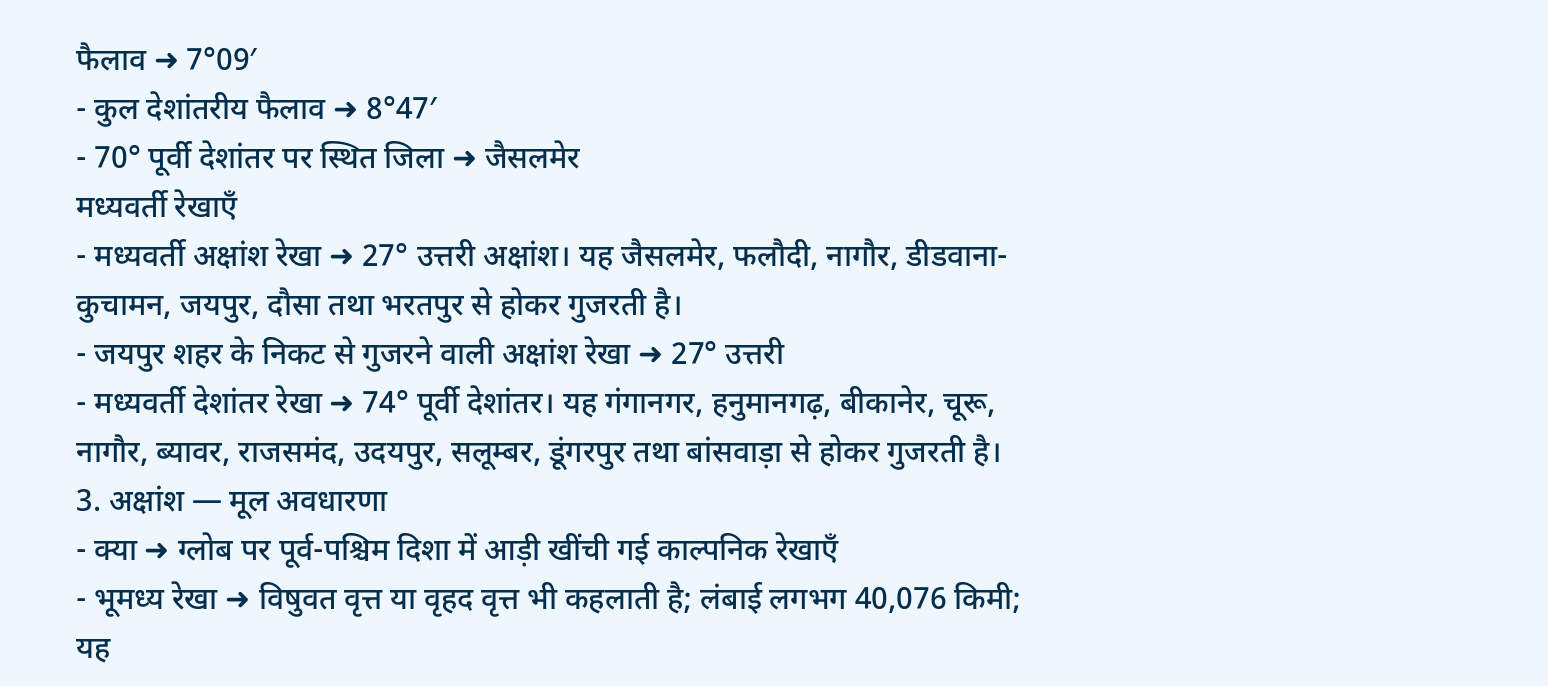फैलाव ➜ 7°09′
- कुल देशांतरीय फैलाव ➜ 8°47′
- 70° पूर्वी देशांतर पर स्थित जिला ➜ जैसलमेर
मध्यवर्ती रेखाएँ
- मध्यवर्ती अक्षांश रेखा ➜ 27° उत्तरी अक्षांश। यह जैसलमेर, फलौदी, नागौर, डीडवाना-कुचामन, जयपुर, दौसा तथा भरतपुर से होकर गुजरती है।
- जयपुर शहर के निकट से गुजरने वाली अक्षांश रेखा ➜ 27° उत्तरी
- मध्यवर्ती देशांतर रेखा ➜ 74° पूर्वी देशांतर। यह गंगानगर, हनुमानगढ़, बीकानेर, चूरू, नागौर, ब्यावर, राजसमंद, उदयपुर, सलूम्बर, डूंगरपुर तथा बांसवाड़ा से होकर गुजरती है।
3. अक्षांश — मूल अवधारणा
- क्या ➜ ग्लोब पर पूर्व-पश्चिम दिशा में आड़ी खींची गई काल्पनिक रेखाएँ
- भूमध्य रेखा ➜ विषुवत वृत्त या वृहद वृत्त भी कहलाती है; लंबाई लगभग 40,076 किमी; यह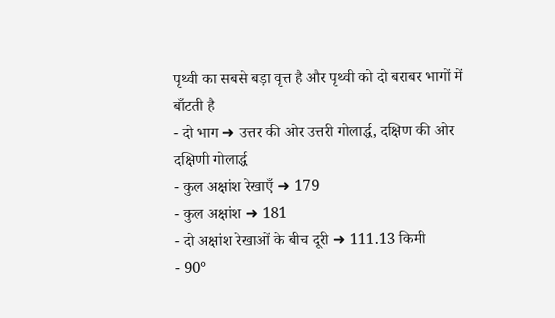पृथ्वी का सबसे बड़ा वृत्त है और पृथ्वी को दो बराबर भागों में बाँटती है
- दो भाग ➜ उत्तर की ओर उत्तरी गोलार्द्ध, दक्षिण की ओर दक्षिणी गोलार्द्ध
- कुल अक्षांश रेखाएँ ➜ 179
- कुल अक्षांश ➜ 181
- दो अक्षांश रेखाओं के बीच दूरी ➜ 111.13 किमी
- 90°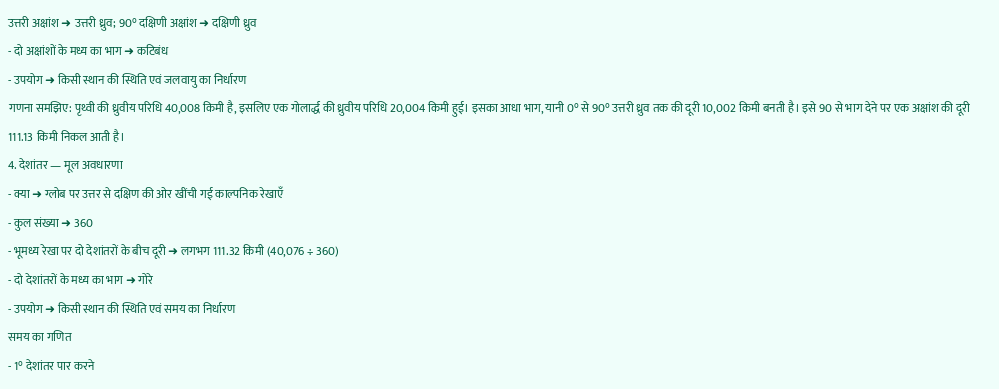उत्तरी अक्षांश ➜ उत्तरी ध्रुव; 90° दक्षिणी अक्षांश ➜ दक्षिणी ध्रुव
- दो अक्षांशों के मध्य का भाग ➜ कटिबंध
- उपयोग ➜ किसी स्थान की स्थिति एवं जलवायु का निर्धारण
गणना समझिए: पृथ्वी की ध्रुवीय परिधि 40,008 किमी है, इसलिए एक गोलार्द्ध की ध्रुवीय परिधि 20,004 किमी हुई। इसका आधा भाग, यानी 0° से 90° उत्तरी ध्रुव तक की दूरी 10,002 किमी बनती है। इसे 90 से भाग देने पर एक अक्षांश की दूरी 111.13 किमी निकल आती है।
4. देशांतर — मूल अवधारणा
- क्या ➜ ग्लोब पर उत्तर से दक्षिण की ओर खींची गई काल्पनिक रेखाएँ
- कुल संख्या ➜ 360
- भूमध्य रेखा पर दो देशांतरों के बीच दूरी ➜ लगभग 111.32 किमी (40,076 ÷ 360)
- दो देशांतरों के मध्य का भाग ➜ गोरे
- उपयोग ➜ किसी स्थान की स्थिति एवं समय का निर्धारण
समय का गणित
- 1° देशांतर पार करने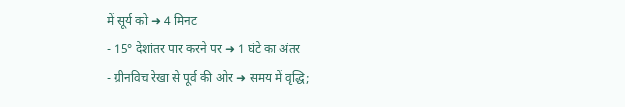में सूर्य को ➜ 4 मिनट
- 15° देशांतर पार करने पर ➜ 1 घंटे का अंतर
- ग्रीनविच रेखा से पूर्व की ओर ➜ समय में वृद्धि;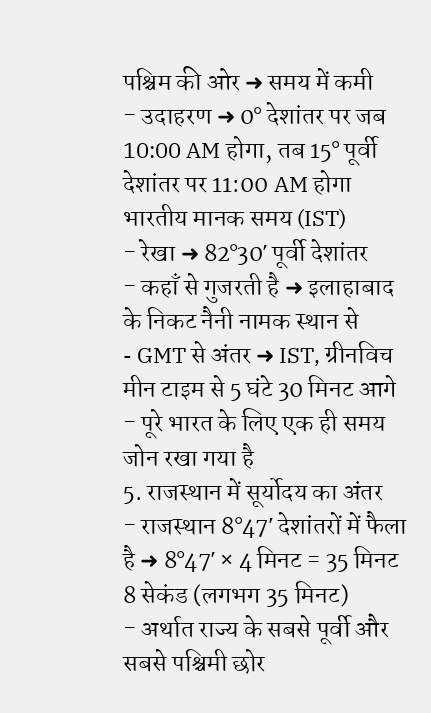पश्चिम की ओर ➜ समय में कमी
- उदाहरण ➜ 0° देशांतर पर जब 10:00 AM होगा, तब 15° पूर्वी देशांतर पर 11:00 AM होगा
भारतीय मानक समय (IST)
- रेखा ➜ 82°30′ पूर्वी देशांतर
- कहाँ से गुजरती है ➜ इलाहाबाद के निकट नैनी नामक स्थान से
- GMT से अंतर ➜ IST, ग्रीनविच मीन टाइम से 5 घंटे 30 मिनट आगे
- पूरे भारत के लिए एक ही समय जोन रखा गया है
5. राजस्थान में सूर्योदय का अंतर
- राजस्थान 8°47′ देशांतरों में फैला है ➜ 8°47′ × 4 मिनट = 35 मिनट 8 सेकंड (लगभग 35 मिनट)
- अर्थात राज्य के सबसे पूर्वी और सबसे पश्चिमी छोर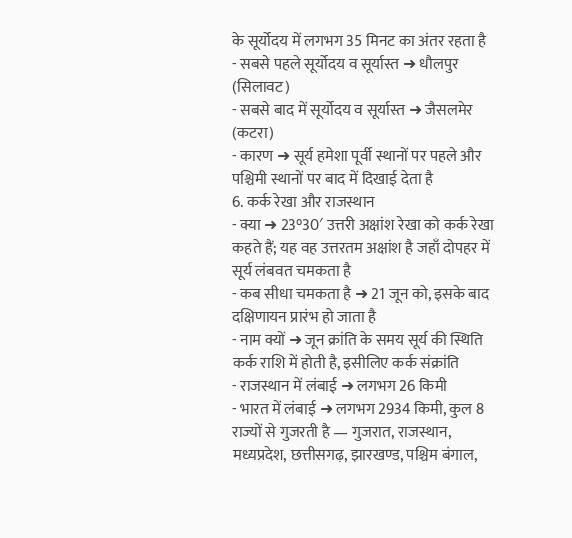के सूर्योदय में लगभग 35 मिनट का अंतर रहता है
- सबसे पहले सूर्योदय व सूर्यास्त ➜ धौलपुर (सिलावट)
- सबसे बाद में सूर्योदय व सूर्यास्त ➜ जैसलमेर (कटरा)
- कारण ➜ सूर्य हमेशा पूर्वी स्थानों पर पहले और पश्चिमी स्थानों पर बाद में दिखाई देता है
6. कर्क रेखा और राजस्थान
- क्या ➜ 23°30′ उत्तरी अक्षांश रेखा को कर्क रेखा कहते हैं; यह वह उत्तरतम अक्षांश है जहाँ दोपहर में सूर्य लंबवत चमकता है
- कब सीधा चमकता है ➜ 21 जून को, इसके बाद दक्षिणायन प्रारंभ हो जाता है
- नाम क्यों ➜ जून क्रांति के समय सूर्य की स्थिति कर्क राशि में होती है, इसीलिए कर्क संक्रांति
- राजस्थान में लंबाई ➜ लगभग 26 किमी
- भारत में लंबाई ➜ लगभग 2934 किमी, कुल 8 राज्यों से गुजरती है — गुजरात, राजस्थान, मध्यप्रदेश, छत्तीसगढ़, झारखण्ड, पश्चिम बंगाल,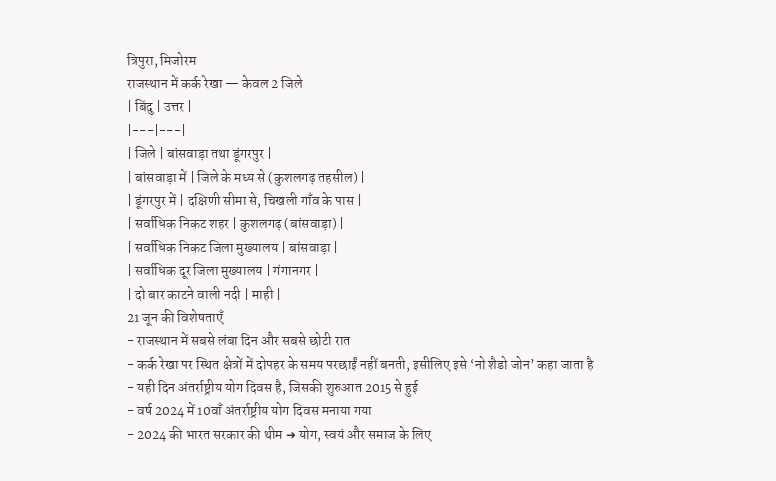त्रिपुरा, मिजोरम
राजस्थान में कर्क रेखा — केवल 2 जिले
| बिंदु | उत्तर |
|---|---|
| जिले | बांसवाड़ा तथा डूंगरपुर |
| बांसवाड़ा में | जिले के मध्य से (कुशलगढ़ तहसील) |
| डूंगरपुर में | दक्षिणी सीमा से, चिखली गाँव के पास |
| सर्वाधिक निकट शहर | कुशलगढ़ (बांसवाड़ा) |
| सर्वाधिक निकट जिला मुख्यालय | बांसवाड़ा |
| सर्वाधिक दूर जिला मुख्यालय | गंगानगर |
| दो बार काटने वाली नदी | माही |
21 जून की विशेषताएँ
- राजस्थान में सबसे लंबा दिन और सबसे छोटी रात
- कर्क रेखा पर स्थित क्षेत्रों में दोपहर के समय परछाईं नहीं बनती, इसीलिए इसे ‘नो शैडो जोन’ कहा जाता है
- यही दिन अंतर्राष्ट्रीय योग दिवस है, जिसकी शुरुआत 2015 से हुई
- वर्ष 2024 में 10वाँ अंतर्राष्ट्रीय योग दिवस मनाया गया
- 2024 की भारत सरकार की थीम ➜ योग, स्वयं और समाज के लिए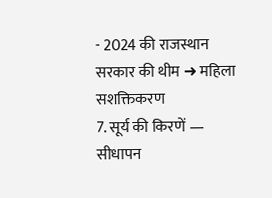- 2024 की राजस्थान सरकार की थीम ➜ महिला सशक्तिकरण
7. सूर्य की किरणें — सीधापन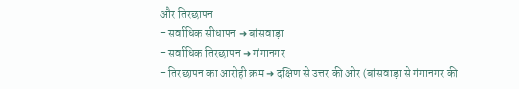और तिरछापन
- सर्वाधिक सीधापन ➜ बांसवाड़ा
- सर्वाधिक तिरछापन ➜ गंगानगर
- तिरछापन का आरोही क्रम ➜ दक्षिण से उत्तर की ओर (बांसवाड़ा से गंगानगर की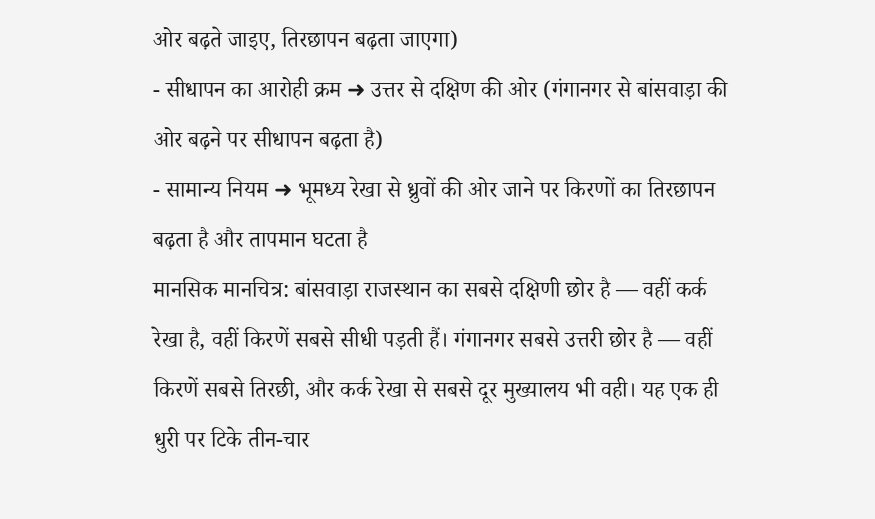ओर बढ़ते जाइए, तिरछापन बढ़ता जाएगा)
- सीधापन का आरोही क्रम ➜ उत्तर से दक्षिण की ओर (गंगानगर से बांसवाड़ा की ओर बढ़ने पर सीधापन बढ़ता है)
- सामान्य नियम ➜ भूमध्य रेखा से ध्रुवों की ओर जाने पर किरणों का तिरछापन बढ़ता है और तापमान घटता है
मानसिक मानचित्र: बांसवाड़ा राजस्थान का सबसे दक्षिणी छोर है — वहीं कर्क रेखा है, वहीं किरणें सबसे सीधी पड़ती हैं। गंगानगर सबसे उत्तरी छोर है — वहीं किरणें सबसे तिरछी, और कर्क रेखा से सबसे दूर मुख्यालय भी वही। यह एक ही धुरी पर टिके तीन-चार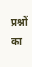प्रश्नों का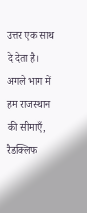उत्तर एक साथ दे देता है।
अगले भाग में हम राजस्थान की सीमाएँ, रैडक्लिफ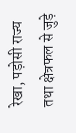रेखा, पड़ोसी राज्य तथा क्षेत्रफल से जुड़े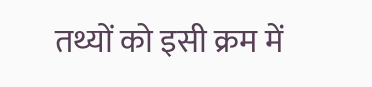तथ्यों को इसी क्रम में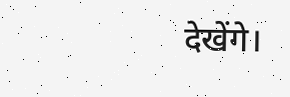देखेंगे।